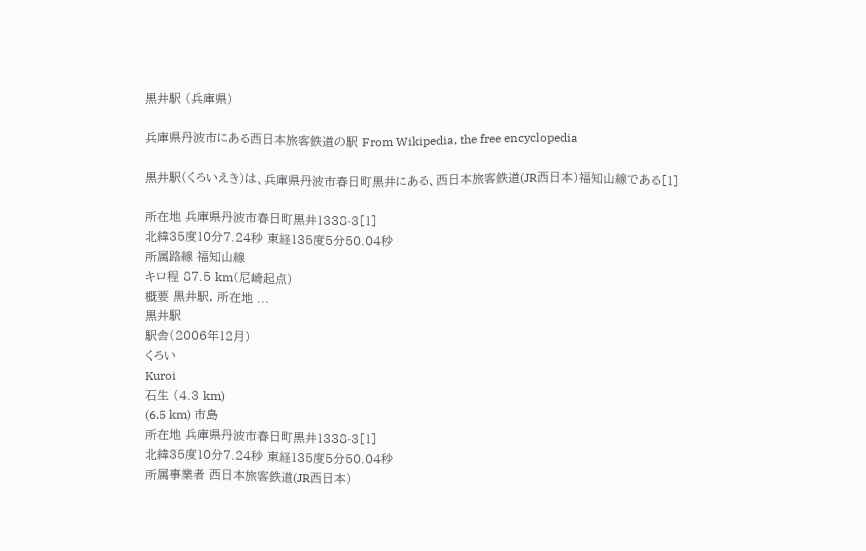黒井駅 (兵庫県)

兵庫県丹波市にある西日本旅客鉄道の駅 From Wikipedia, the free encyclopedia

黒井駅(くろいえき)は、兵庫県丹波市春日町黒井にある、西日本旅客鉄道(JR西日本)福知山線である[1]

所在地 兵庫県丹波市春日町黒井1338-3[1]
北緯35度10分7.24秒 東経135度5分50.04秒
所属路線 福知山線
キロ程 87.5 km(尼崎起点)
概要 黒井駅, 所在地 ...
黒井駅
駅舎(2006年12月)
くろい
Kuroi
石生 (4.3 km)
(6.5 km) 市島
所在地 兵庫県丹波市春日町黒井1338-3[1]
北緯35度10分7.24秒 東経135度5分50.04秒
所属事業者 西日本旅客鉄道(JR西日本)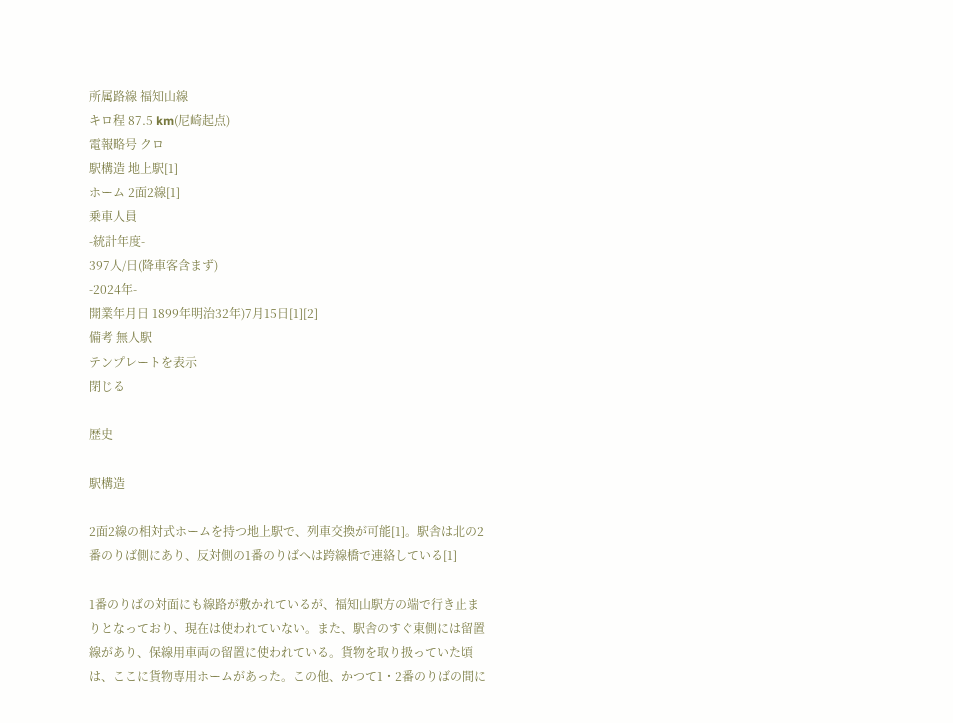所属路線 福知山線
キロ程 87.5 km(尼崎起点)
電報略号 クロ
駅構造 地上駅[1]
ホーム 2面2線[1]
乗車人員
-統計年度-
397人/日(降車客含まず)
-2024年-
開業年月日 1899年明治32年)7月15日[1][2]
備考 無人駅
テンプレートを表示
閉じる

歴史

駅構造

2面2線の相対式ホームを持つ地上駅で、列車交換が可能[1]。駅舎は北の2番のりば側にあり、反対側の1番のりばへは跨線橋で連絡している[1]

1番のりばの対面にも線路が敷かれているが、福知山駅方の端で行き止まりとなっており、現在は使われていない。また、駅舎のすぐ東側には留置線があり、保線用車両の留置に使われている。貨物を取り扱っていた頃は、ここに貨物専用ホームがあった。この他、かつて1・2番のりばの間に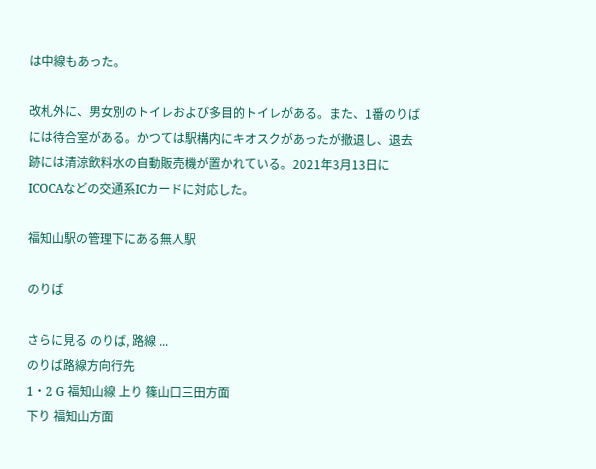は中線もあった。

改札外に、男女別のトイレおよび多目的トイレがある。また、1番のりばには待合室がある。かつては駅構内にキオスクがあったが撤退し、退去跡には清涼飲料水の自動販売機が置かれている。2021年3月13日にICOCAなどの交通系ICカードに対応した。

福知山駅の管理下にある無人駅

のりば

さらに見る のりば, 路線 ...
のりば路線方向行先
1・2 G 福知山線 上り 篠山口三田方面
下り 福知山方面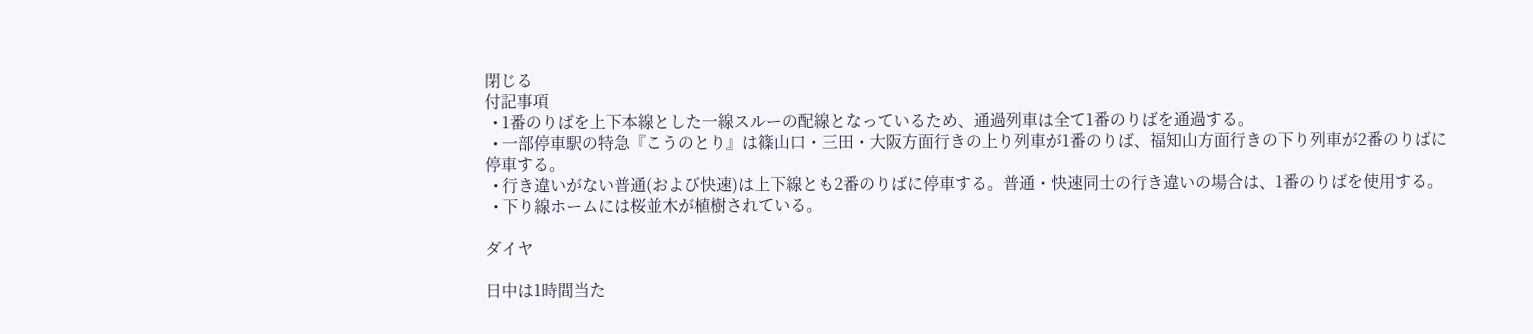閉じる
付記事項
  • 1番のりばを上下本線とした一線スルーの配線となっているため、通過列車は全て1番のりばを通過する。
  • 一部停車駅の特急『こうのとり』は篠山口・三田・大阪方面行きの上り列車が1番のりば、福知山方面行きの下り列車が2番のりばに停車する。
  • 行き違いがない普通(および快速)は上下線とも2番のりばに停車する。普通・快速同士の行き違いの場合は、1番のりばを使用する。
  • 下り線ホームには桜並木が植樹されている。

ダイヤ

日中は1時間当た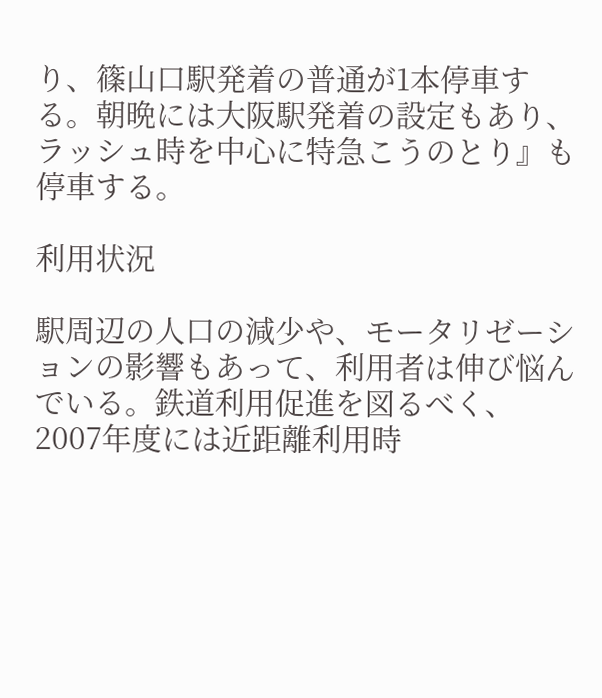り、篠山口駅発着の普通が1本停車する。朝晩には大阪駅発着の設定もあり、ラッシュ時を中心に特急こうのとり』も停車する。

利用状況

駅周辺の人口の減少や、モータリゼーションの影響もあって、利用者は伸び悩んでいる。鉄道利用促進を図るべく、2007年度には近距離利用時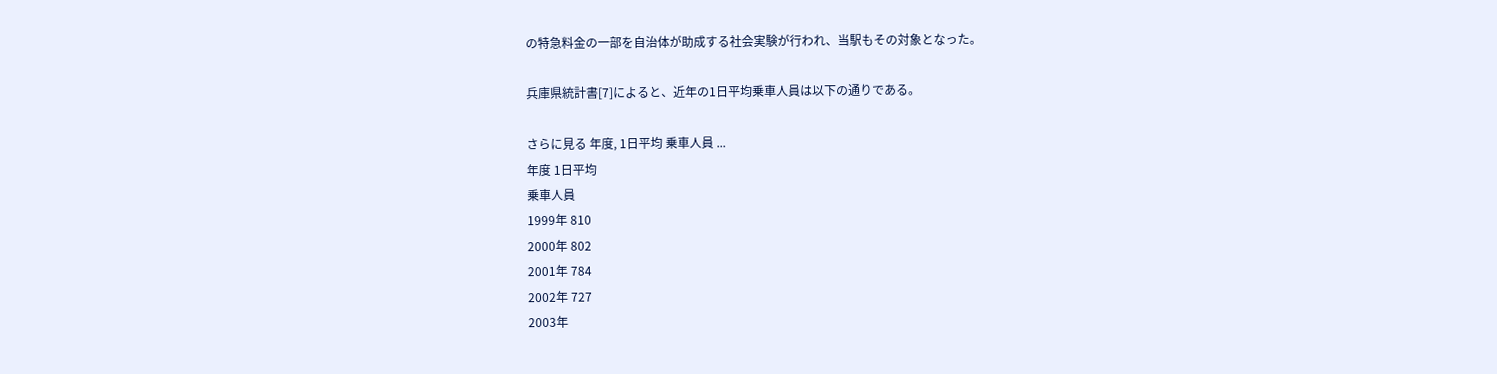の特急料金の一部を自治体が助成する社会実験が行われ、当駅もその対象となった。

兵庫県統計書[7]によると、近年の1日平均乗車人員は以下の通りである。

さらに見る 年度, 1日平均 乗車人員 ...
年度 1日平均
乗車人員
1999年 810
2000年 802
2001年 784
2002年 727
2003年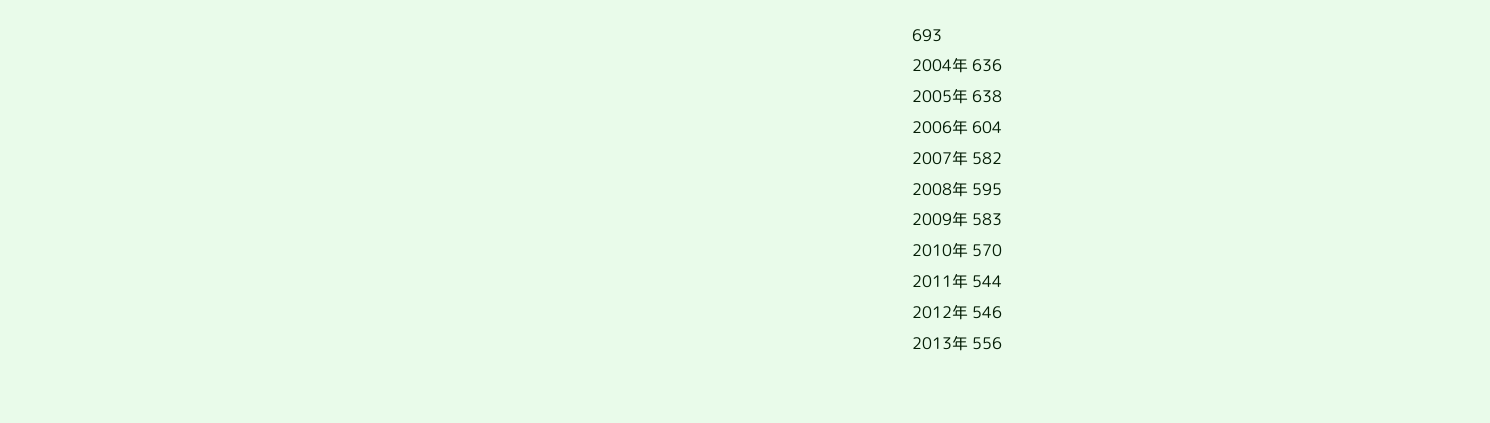693
2004年 636
2005年 638
2006年 604
2007年 582
2008年 595
2009年 583
2010年 570
2011年 544
2012年 546
2013年 556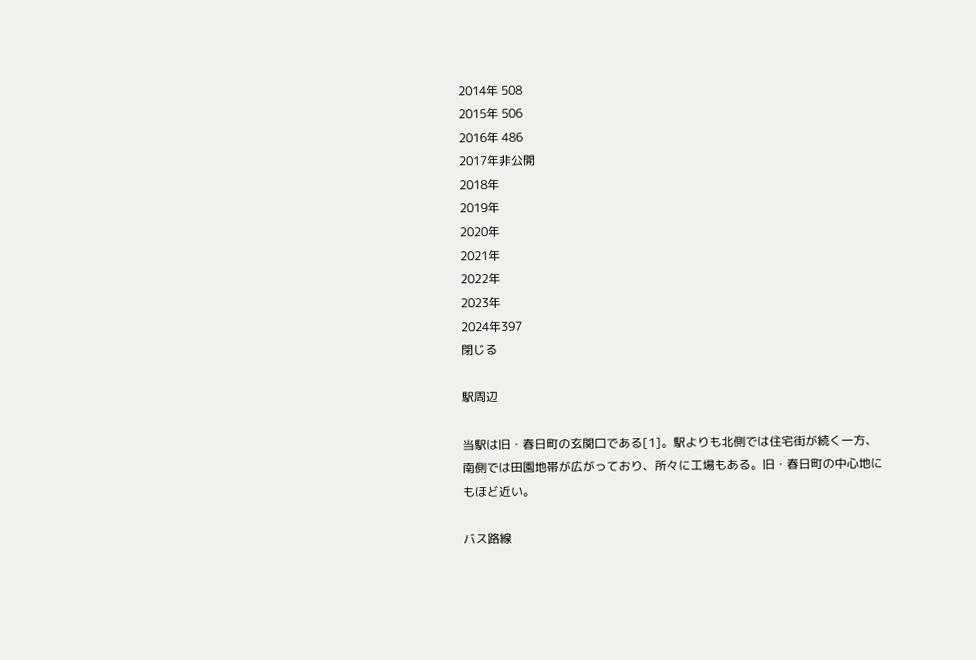2014年 508
2015年 506
2016年 486
2017年非公開
2018年
2019年
2020年
2021年
2022年
2023年
2024年397
閉じる

駅周辺

当駅は旧・春日町の玄関口である[1]。駅よりも北側では住宅街が続く一方、南側では田園地帯が広がっており、所々に工場もある。旧・春日町の中心地にもほど近い。

バス路線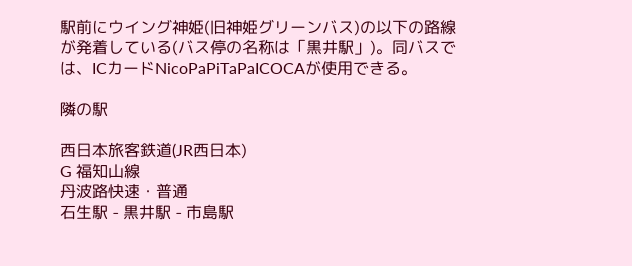駅前にウイング神姫(旧神姫グリーンバス)の以下の路線が発着している(バス停の名称は「黒井駅」)。同バスでは、ICカードNicoPaPiTaPaICOCAが使用できる。

隣の駅

西日本旅客鉄道(JR西日本)
G 福知山線
丹波路快速・普通
石生駅 - 黒井駅 - 市島駅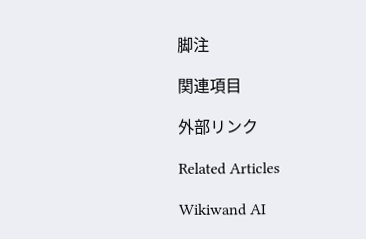脚注

関連項目

外部リンク

Related Articles

Wikiwand AI